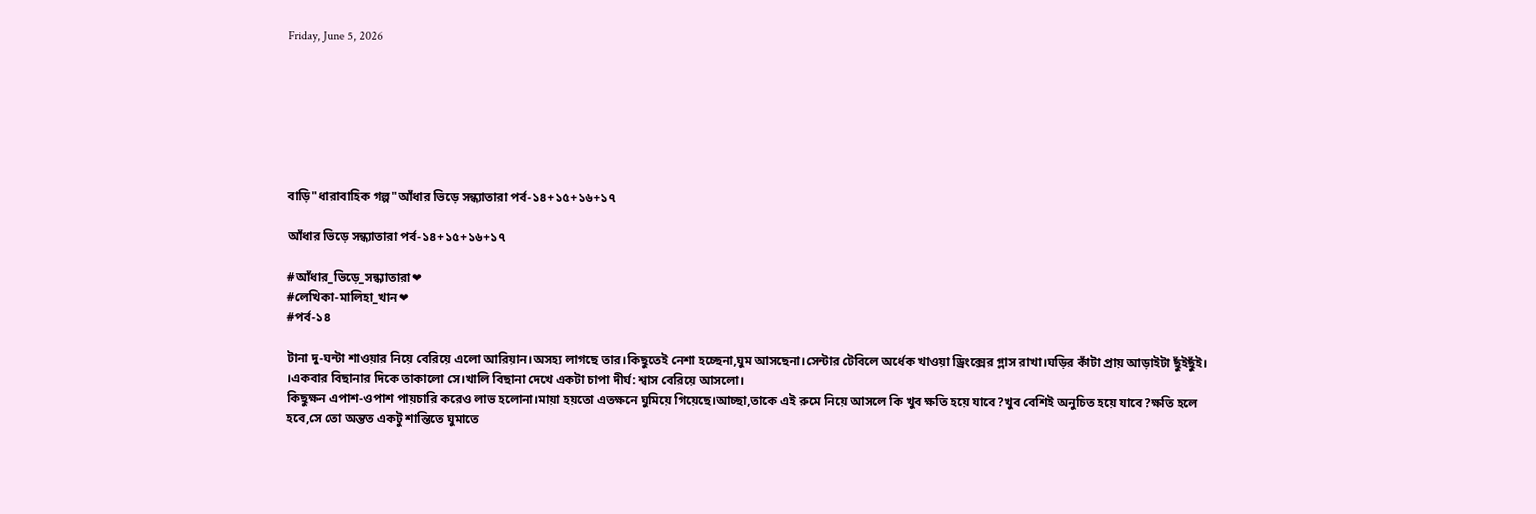Friday, June 5, 2026







বাড়ি"ধারাবাহিক গল্প"আঁধার ভিড়ে সন্ধ্যাতারা পর্ব-১৪+১৫+১৬+১৭

আঁধার ভিড়ে সন্ধ্যাতারা পর্ব-১৪+১৫+১৬+১৭

#আঁধার_ভিড়ে_সন্ধ্যাতারা❤
#লেখিকা-মালিহা_খান❤
#পর্ব-১৪

টানা দু-ঘন্টা শাওয়ার নিয়ে বেরিয়ে এলো আরিয়ান।অসহ্য লাগছে তার।কিছুতেই নেশা হচ্ছেনা,ঘুম আসছেনা।সেন্টার টেবিলে অর্ধেক খাওয়া ড্রিংক্সের গ্লাস রাখা।ঘড়ির কাঁটা প্রায় আড়াইটা ছুঁইছুঁই।
।একবার বিছানার দিকে তাকালো সে।খালি বিছানা দেখে একটা চাপা দীর্ঘ: শ্বাস বেরিয়ে আসলো।
কিছুক্ষন এপাশ-ওপাশ পায়চারি করেও লাভ হলোনা।মায়া হয়তো এতক্ষনে ঘুমিয়ে গিয়েছে।আচ্ছা,তাকে এই রুমে নিয়ে আসলে কি খুব ক্ষতি হয়ে যাবে?খুব বেশিই অনুচিত হয়ে যাবে?ক্ষতি হলে হবে,সে তো অন্তত একটু শান্তিতে ঘুমাতে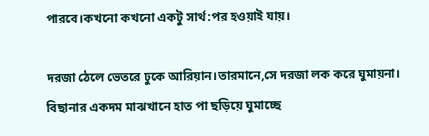পারবে।কখনো কখনো একটু সার্থ:পর হওয়াই যায়।

দরজা ঠেলে ভেতরে ঢুকে আরিয়ান।তারমানে,সে দরজা লক করে ঘুমায়না।
বিছানার একদম মাঝখানে হাত পা ছড়িয়ে ঘুমাচ্ছে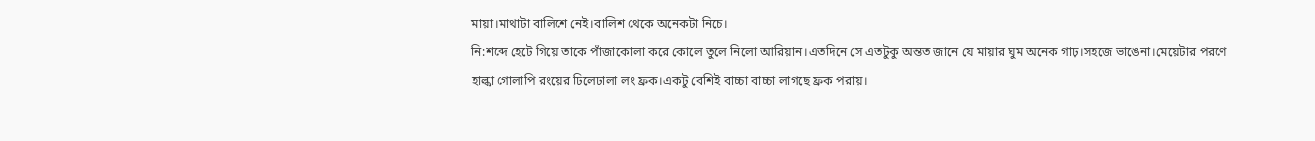মায়া।মাথাটা বালিশে নেই।বালিশ থেকে অনেকটা নিচে।
নি:শব্দে হেটে গিয়ে তাকে পাঁজাকোলা করে কোলে তুলে নিলো আরিয়ান।এতদিনে সে এতটুকু অন্তত জানে যে মায়ার ঘুম অনেক গাঢ়।সহজে ভাঙেনা।মেয়েটার পরণে হাল্কা গোলাপি রংয়ের ঢিলেঢালা লং ফ্রক।একটু বেশিই বাচ্চা বাচ্চা লাগছে ফ্রক পরায়।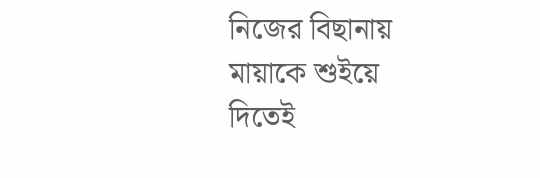নিজের বিছানায় মায়াকে শুইয়ে দিতেই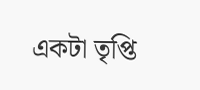একটা তৃপ্তি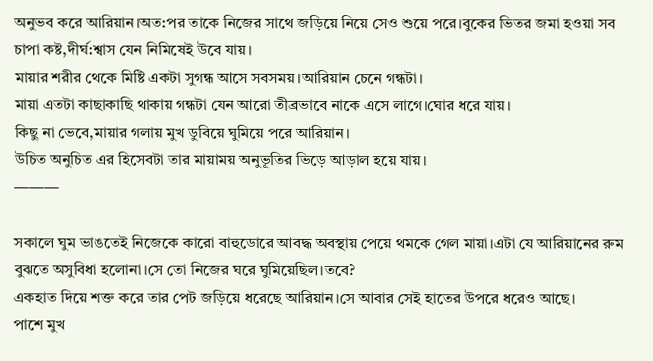অনুভব করে আরিয়ান।অত:পর তাকে নিজের সাথে জড়িয়ে নিয়ে সেও শুয়ে পরে।বুকের ভিতর জমা হওয়া সব চাপা কষ্ট,দীর্ঘ:শ্বাস যেন নিমিষেই উবে যায়।
মায়ার শরীর থেকে মিষ্টি একটা সুগন্ধ আসে সবসময়।আরিয়ান চেনে গন্ধটা।
মায়া এতটা কাছাকাছি থাকায় গন্ধটা যেন আরো তীব্রভাবে নাকে এসে লাগে।ঘোর ধরে যায়।
কিছু না ভেবে,মায়ার গলায় মুখ ডুবিয়ে ঘুমিয়ে পরে আরিয়ান।
উচিত অনুচিত এর হিসেবটা তার মায়াময় অনুভূতির ভিড়ে আড়াল হয়ে যায়।
———

সকালে ঘুম ভাঙতেই নিজেকে কারো বাহুডোরে আবদ্ধ অবস্থায় পেয়ে থমকে গেল মায়া।এটা যে আরিয়ানের রুম বুঝতে অসুবিধা হলোনা।সে তো নিজের ঘরে ঘুমিয়েছিল।তবে?
একহাত দিয়ে শক্ত করে তার পেট জড়িয়ে ধরেছে আরিয়ান।সে আবার সেই হাতের উপরে ধরেও আছে।
পাশে মুখ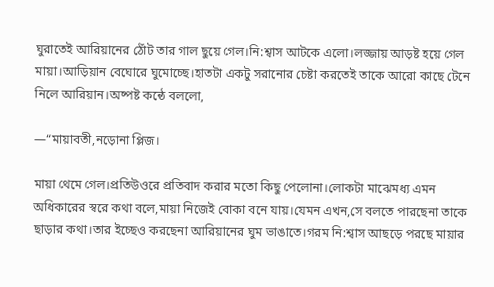ঘুরাতেই আরিয়ানের ঠোঁট তার গাল ছুয়ে গেল।নি:শ্বাস আটকে এলো।লজ্জায় আড়ষ্ট হয়ে গেল মায়া।আড়িয়ান বেঘোরে ঘুমোচ্ছে।হাতটা একটু সরানোর চেষ্টা করতেই তাকে আরো কাছে টেনে নিলে আরিয়ান।অষ্পষ্ট কন্ঠে বললো,

—“মায়াবতী,নড়োনা প্লিজ।

মায়া থেমে গেল।প্রতিউওরে প্রতিবাদ করার মতো কিছু পেলোনা।লোকটা মাঝেমধ্য এমন অধিকারের স্বরে কথা বলে,মায়া নিজেই বোকা বনে যায়।যেমন এখন,সে বলতে পারছেনা তাকে ছাড়ার কথা।তার ইচ্ছেও করছেনা আরিয়ানের ঘুম ভাঙাতে।গরম নি:শ্বাস আছড়ে পরছে মায়ার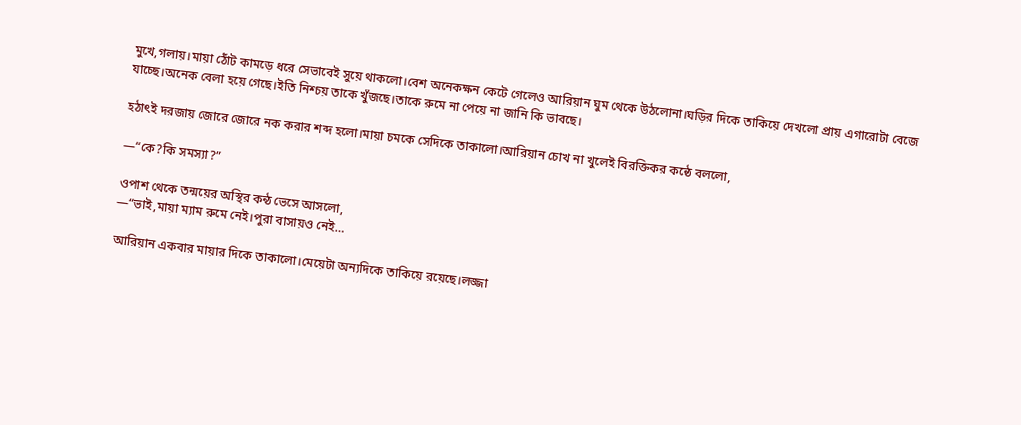মুখে,গলায়।মায়া ঠোঁট কামড়ে ধরে সেভাবেই সুয়ে থাকলো।বেশ অনেকক্ষন কেটে গেলেও আরিয়ান ঘুম থেকে উঠলোনা।ঘড়ির দিকে তাকিয়ে দেখলো প্রায় এগারোটা বেজে যাচ্ছে।অনেক বেলা হয়ে গেছে।ইতি নিশ্চয় তাকে খুঁজছে।তাকে রুমে না পেয়ে না জানি কি ভাবছে।

হঠাৎই দরজায় জোরে জোরে নক করার শব্দ হলো।মায়া চমকে সেদিকে তাকালো।আরিয়ান চোখ না খুলেই বিরক্তিকর কন্ঠে বললো,

—“কে?কি সমস্যা?”

ওপাশ থেকে তন্ময়ের অস্থির কন্ঠ ভেসে আসলো,
—“ভাই,মায়া ম্যাম রুমে নেই।পুরা বাসায়ও নেই…

আরিয়ান একবার মায়ার দিকে তাকালো।মেয়েটা অন্যদিকে তাকিয়ে রয়েছে।লজ্জা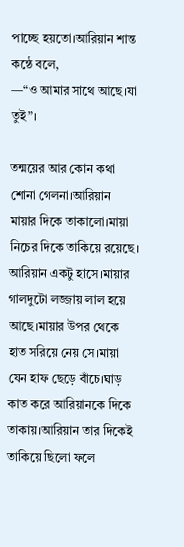পাচ্ছে হয়তো।আরিয়ান শান্ত কন্ঠে বলে,
—“ও আমার সাথে আছে।যা তুই”।

তন্ময়ের আর কোন কথা শোনা গেলনা।আরিয়ান মায়ার দিকে তাকালো।মায়া নিচের দিকে তাকিয়ে রয়েছে।
আরিয়ান একটু হাসে।মায়ার গালদুটো লজ্জায় লাল হয়ে আছে।মায়ার উপর থেকে হাত সরিয়ে নেয় সে।মায়া যেন হাফ ছেড়ে বাঁচে।ঘাড় কাত করে আরিয়ানকে দিকে তাকায়।আরিয়ান তার দিকেই তাকিয়ে ছিলো ফলে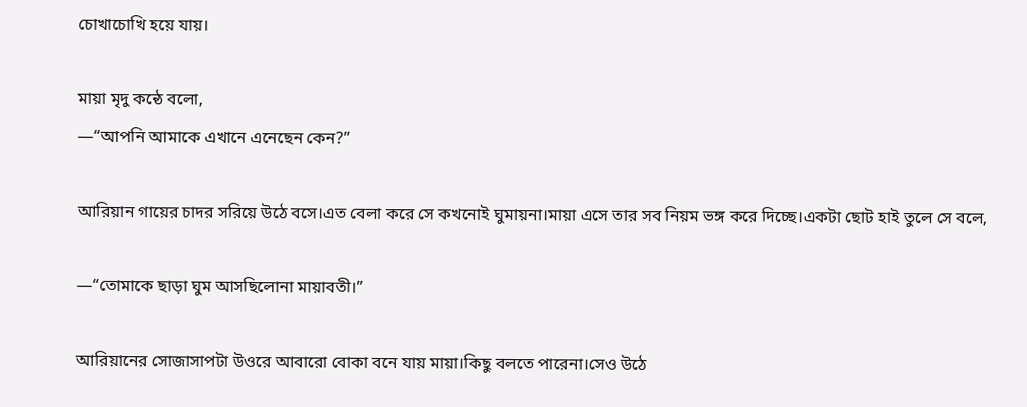চোখাচোখি হয়ে যায়।

মায়া মৃদু কন্ঠে বলো,
—“আপনি আমাকে এখানে এনেছেন কেন?”

আরিয়ান গায়ের চাদর সরিয়ে উঠে বসে।এত বেলা করে সে কখনোই ঘুমায়না।মায়া এসে তার সব নিয়ম ভঙ্গ করে দিচ্ছে।একটা ছোট হাই তুলে সে বলে,

—“তোমাকে ছাড়া ঘুম আসছিলোনা মায়াবতী।”

আরিয়ানের সোজাসাপটা উওরে আবারো বোকা বনে যায় মায়া।কিছু বলতে পারেনা।সেও উঠে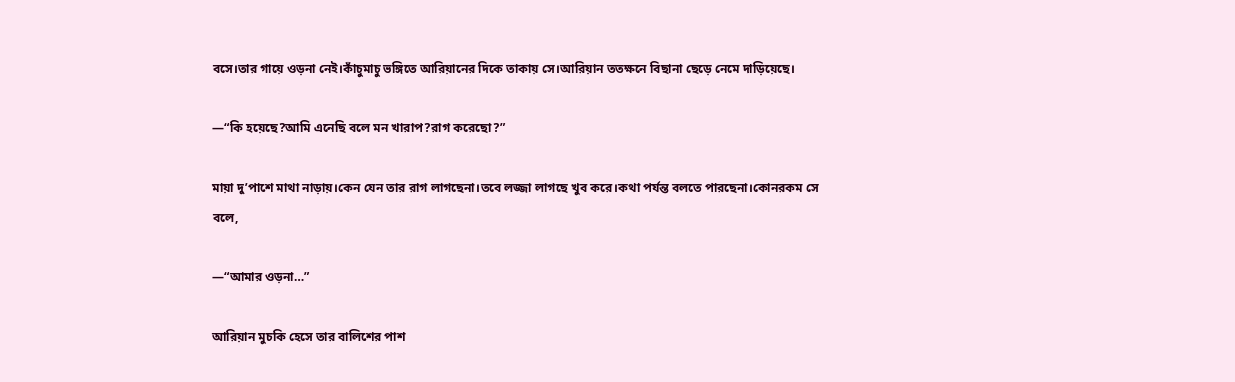বসে।তার গায়ে ওড়না নেই।কাঁচুমাচু ভঙ্গিতে আরিয়ানের দিকে তাকায় সে।আরিয়ান ততক্ষনে বিছানা ছেড়ে নেমে দাড়িয়েছে।

—“কি হয়েছে?আমি এনেছি বলে মন খারাপ?রাগ করেছো?”

মায়া দু’পাশে মাথা নাড়ায়।কেন যেন তার রাগ লাগছেনা।তবে লজ্জা লাগছে খুব করে।কথা পর্যন্ত বলতে পারছেনা।কোনরকম সে বলে,

—“আমার ওড়না…”

আরিয়ান মুচকি হেসে তার বালিশের পাশ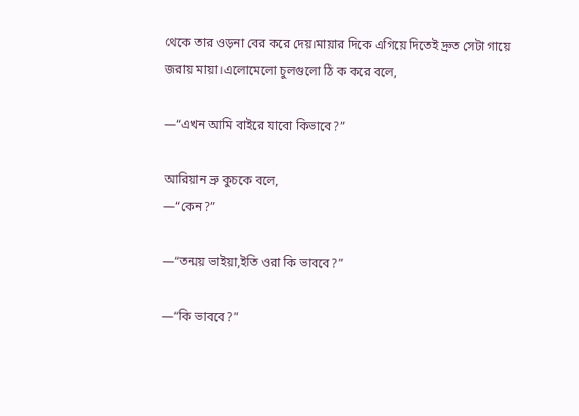থেকে তার ওড়না বের করে দেয়।মায়ার দিকে এগিয়ে দিতেই দ্রুত সেটা গায়ে জরায় মায়া।এলোমেলো চুলগুলো ঠি ক করে বলে,

—“এখন আমি বাইরে যাবো কিভাবে?”

আরিয়ান ভ্রু কুচকে বলে,
—“কেন?”

—“তন্ময় ভাইয়া,ইতি ওরা কি ভাববে?”

—“কি ভাববে?”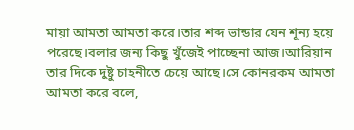মায়া আমতা আমতা করে।তার শব্দ ভান্ডার যেন শূন্য হয়ে পরেছে।বলার জন্য কিছু খুঁজেই পাচ্ছেনা আজ।আরিয়ান তার দিকে দুষ্টু চাহনীতে চেয়ে আছে।সে কোনরকম আমতা আমতা করে বলে,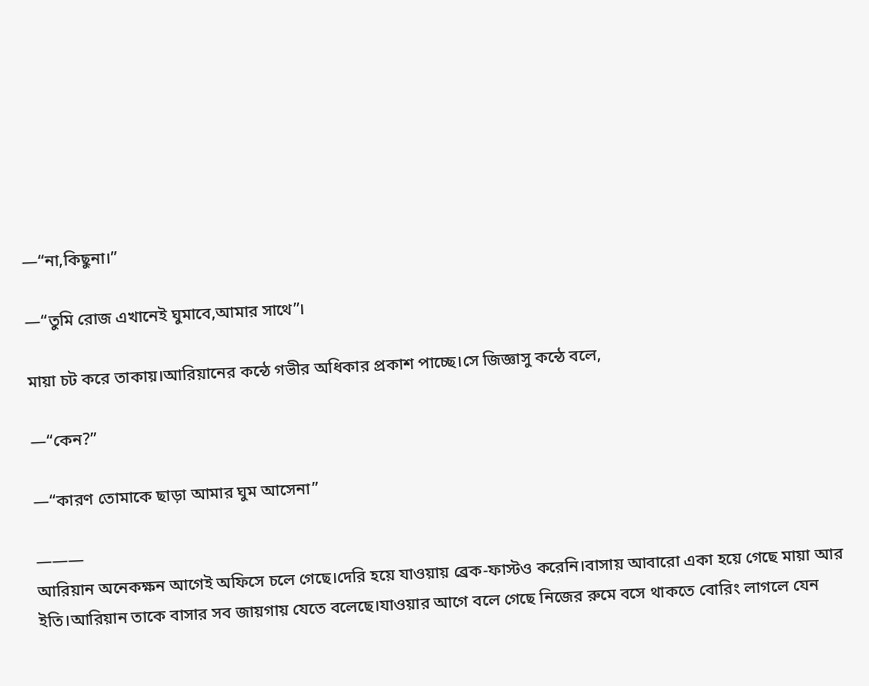—“না,কিছুনা।”

—“তুমি রোজ এখানেই ঘুমাবে,আমার সাথে”।

মায়া চট করে তাকায়।আরিয়ানের কন্ঠে গভীর অধিকার প্রকাশ পাচ্ছে।সে জিজ্ঞাসু কন্ঠে বলে,

—“কেন?”

—“কারণ তোমাকে ছাড়া আমার ঘুম আসেনা”

———
আরিয়ান অনেকক্ষন আগেই অফিসে চলে গেছে।দেরি হয়ে যাওয়ায় ব্রেক-ফাস্টও করেনি।বাসায় আবারো একা হয়ে গেছে মায়া আর ইতি।আরিয়ান তাকে বাসার সব জায়গায় যেতে বলেছে।যাওয়ার আগে বলে গেছে নিজের রুমে বসে থাকতে বোরিং লাগলে যেন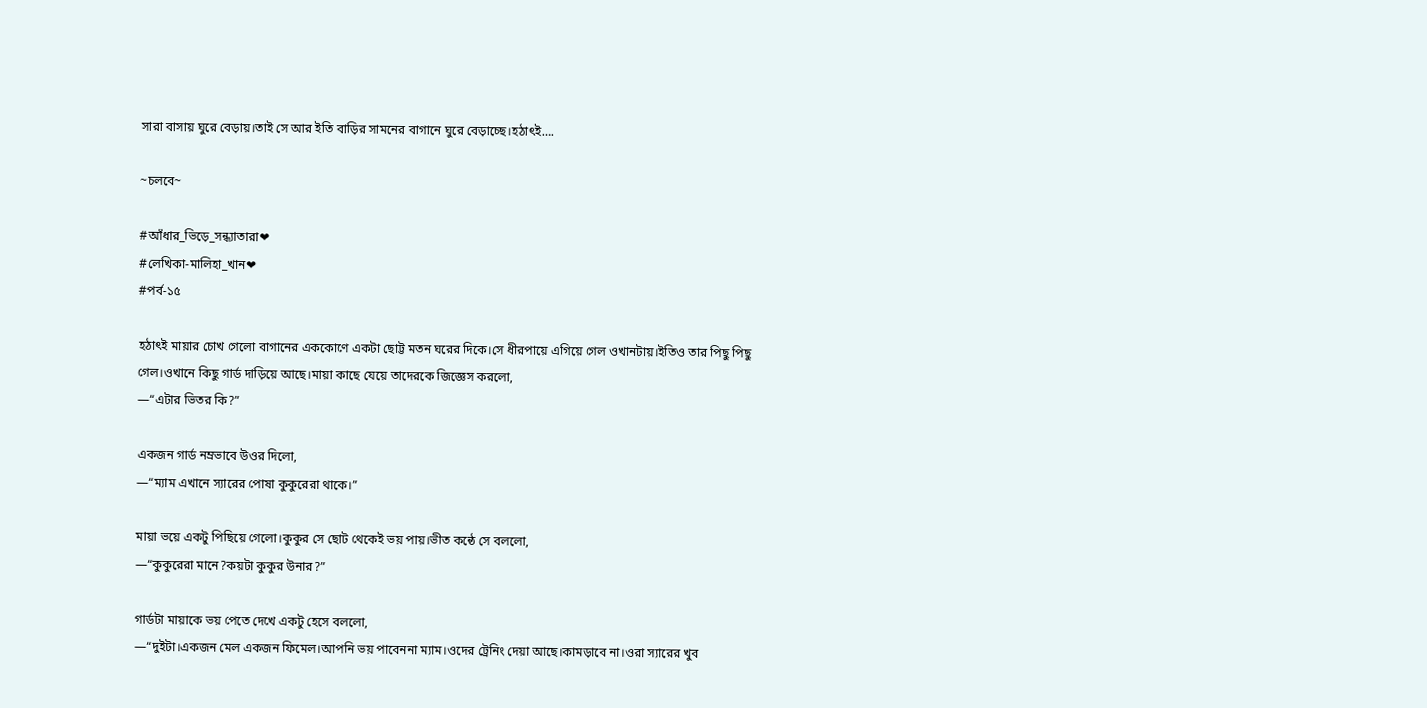সারা বাসায় ঘুরে বেড়ায়।তাই সে আর ইতি বাড়ির সামনের বাগানে ঘুরে বেড়াচ্ছে।হঠাৎই….

~চলবে~

#আঁধার_ভিড়ে_সন্ধ্যাতারা❤
#লেখিকা-মালিহা_খান❤
#পর্ব-১৫

হঠাৎই মায়ার চোখ গেলো বাগানের এককোণে একটা ছোট্ট মতন ঘরের দিকে।সে ধীরপায়ে এগিয়ে গেল ওখানটায়।ইতিও তার পিছু পিছু গেল।ওখানে কিছু গার্ড দাড়িয়ে আছে।মায়া কাছে যেয়ে তাদেরকে জিজ্ঞেস করলো,
—“এটার ভিতর কি?”

একজন গার্ড নম্রভাবে উওর দিলো,
—“ম্যাম এখানে স্যারের পোষা কুকুরেরা থাকে।”

মায়া ভয়ে একটু পিছিয়ে গেলো।কুকুর সে ছোট থেকেই ভয় পায়।ভীত কন্ঠে সে বললো,
—“কুকুরেরা মানে?কয়টা কুকুর উনার?”

গার্ডটা মায়াকে ভয় পেতে দেখে একটু হেসে বললো,
—“দুইটা।একজন মেল একজন ফিমেল।আপনি ভয় পাবেননা ম্যাম।ওদের ট্রেনিং দেয়া আছে।কামড়াবে না।ওরা স্যারের খুব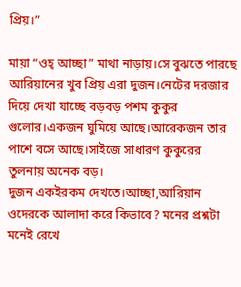প্রিয়।”

মায়া “ওহ্ আচ্ছা” মাথা নাড়ায়।সে বুঝতে পারছে আরিয়ানের খুব প্রিয় এরা দুজন।নেটের দরজার দিয়ে দেখা যাচ্ছে বড়বড় পশম কুকুর গুলোর।একজন ঘুমিয়ে আছে।আরেকজন তার পাশে বসে আছে।সাইজে সাধারণ কুকুরের তুলনায় অনেক বড়।
দুজন একইরকম দেখতে।আচ্ছা,আরিয়ান ওদেরকে আলাদা করে কিভাবে? মনের প্রশ্নটা মনেই রেখে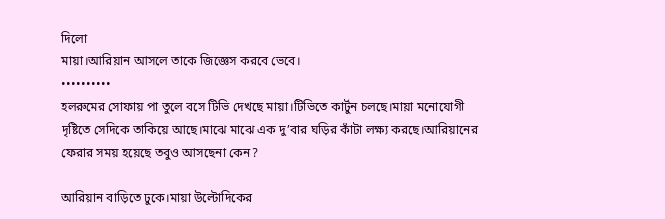দিলো
মায়া।আরিয়ান আসলে তাকে জিজ্ঞেস করবে ভেবে।
••••••••••
হলরুমের সোফায় পা তুলে বসে টিভি দেখছে মায়া।টিভিতে কার্টুন চলছে।মায়া মনোযোগী দৃষ্টিতে সেদিকে তাকিয়ে আছে।মাঝে মাঝে এক দু’বার ঘড়ির কাঁটা লক্ষ্য করছে।আরিয়ানের ফেরার সময় হয়েছে তবুও আসছেনা কেন?

আরিয়ান বাড়িতে ঢুকে।মায়া উল্টোদিকের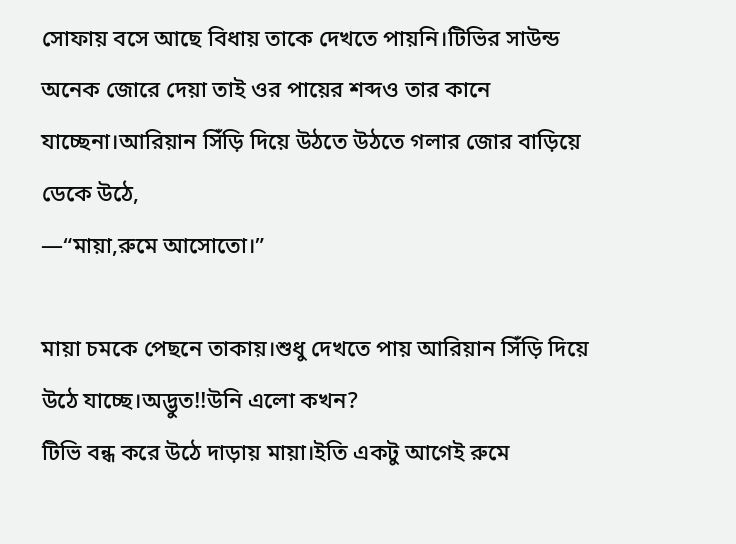সোফায় বসে আছে বিধায় তাকে দেখতে পায়নি।টিভির সাউন্ড
অনেক জোরে দেয়া তাই ওর পায়ের শব্দও তার কানে যাচ্ছেনা।আরিয়ান সিঁড়ি দিয়ে উঠতে উঠতে গলার জোর বাড়িয়ে ডেকে উঠে,
—“মায়া,রুমে আসোতো।”

মায়া চমকে পেছনে তাকায়।শুধু দেখতে পায় আরিয়ান সিঁড়ি দিয়ে উঠে যাচ্ছে।অদ্ভুত!!উনি এলো কখন?
টিভি বন্ধ করে উঠে দাড়ায় মায়া।ইতি একটু আগেই রুমে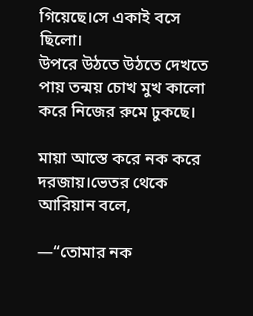গিয়েছে।সে একাই বসে ছিলো।
উপরে উঠতে উঠতে দেখতে পায় তন্ময় চোখ মুখ কালো করে নিজের রুমে ঢুকছে।

মায়া আস্তে করে নক করে দরজায়।ভেতর থেকে আরিয়ান বলে,

—“তোমার নক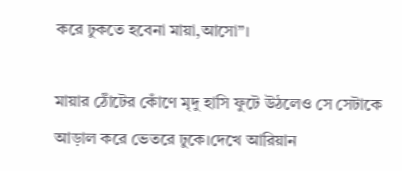করে ঢুকতে হবেনা মায়া,আসো”।

মায়ার ঠোঁটের কোঁণে মৃদু হাসি ফুটে উঠলেও সে সেটাকে আড়াল করে ভেতরে ঢুকে।দেখে আরিয়ান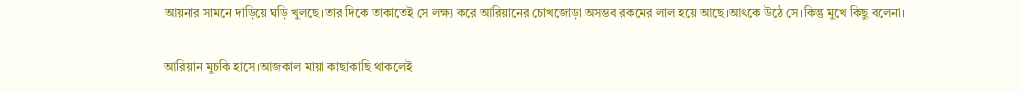আয়নার সামনে দাড়িয়ে ঘড়ি খুলছে।তার দিকে তাকাতেই সে লক্ষ্য করে আরিয়ানের চোখজোড়া অসম্ভব রকমের লাল হয়ে আছে।আৎকে উঠে সে।কিন্তু মুখে কিছু বলেনা।

আরিয়ান মুচকি হাসে।আজকাল মায়া কাছাকাছি থাকলেই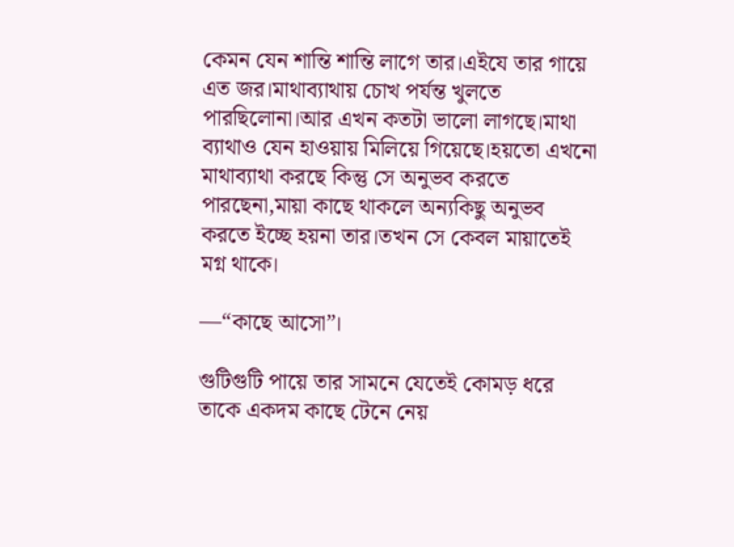কেমন যেন শান্তি শান্তি লাগে তার।এইযে তার গায়ে এত জর।মাথাব্যাথায় চোখ পর্যন্ত খুলতে পারছিলোনা।আর এখন কতটা ভালো লাগছে।মাথা ব্যাথাও যেন হাওয়ায় মিলিয়ে গিয়েছে।হয়তো এখনো মাথাব্যাথা করছে কিন্তু সে অনুভব করতে পারছেনা,মায়া কাছে থাকলে অন্যকিছু অনুভব করতে ইচ্ছে হয়না তার।তখন সে কেবল মায়াতেই মগ্ন থাকে।

—“কাছে আসো”।

গুটিগুটি পায়ে তার সামনে যেতেই কোমড় ধরে তাকে একদম কাছে টেনে নেয়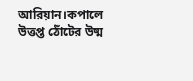আরিয়ান।কপালে উত্তপ্ত ঠোঁটের উষ্ম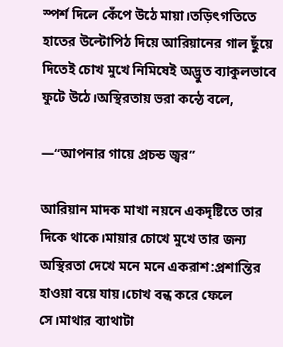স্পর্শ দিলে কেঁপে উঠে মায়া।তড়িৎগতিতে হাতের উল্টোপিঠ দিয়ে আরিয়ানের গাল ছুঁয়ে দিতেই চোখ মুখে নিমিষেই অদ্ভুত ব্যাকুলভাবে ফুটে উঠে।অস্থিরতায় ভরা কন্ঠে বলে,

—“আপনার গায়ে প্রচন্ড জ্বর”

আরিয়ান মাদক মাখা নয়নে একদৃষ্টিতে তার দিকে থাকে।মায়ার চোখে মুখে তার জন্য অস্থিরতা দেখে মনে মনে একরাশ:প্রশান্তির হাওয়া বয়ে যায়।চোখ বন্ধ করে ফেলে সে।মাথার ব্যাথাটা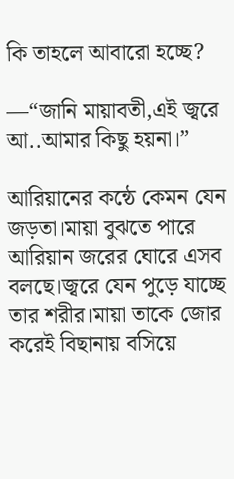কি তাহলে আবারো হচ্ছে?

—“জানি মায়াবতী,এই জ্বরে আ..আমার কিছু হয়না।”

আরিয়ানের কন্ঠে কেমন যেন জড়তা।মায়া বুঝতে পারে আরিয়ান জরের ঘোরে এসব বলছে।জ্বরে যেন পুড়ে যাচ্ছে তার শরীর।মায়া তাকে জোর করেই বিছানায় বসিয়ে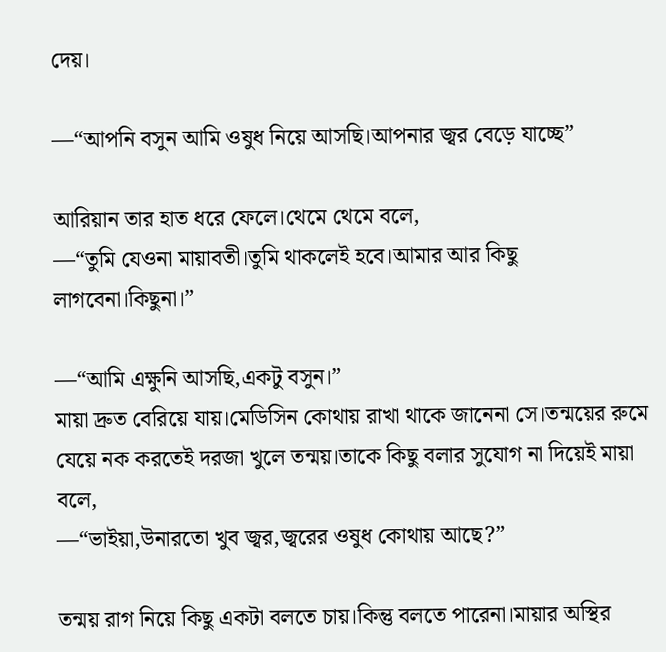দেয়।

—“আপনি বসুন আমি ওষুধ নিয়ে আসছি।আপনার জ্বর বেড়ে যাচ্ছে”

আরিয়ান তার হাত ধরে ফেলে।থেমে থেমে বলে,
—“তুমি যেওনা মায়াবতী।তুমি থাকলেই হবে।আমার আর কিছু লাগবেনা।কিছুনা।”

—“আমি এক্ষুনি আসছি,একটু বসুন।”
মায়া দ্রুত বেরিয়ে যায়।মেডিসিন কোথায় রাখা থাকে জানেনা সে।তন্ময়ের রুমে যেয়ে নক করতেই দরজা খুলে তন্ময়।তাকে কিছু বলার সুযোগ না দিয়েই মায়া বলে,
—“ভাইয়া,উনারতো খুব জ্বর,জ্বরের ওষুধ কোথায় আছে?”

তন্ময় রাগ নিয়ে কিছু একটা বলতে চায়।কিন্তু বলতে পারেনা।মায়ার অস্থির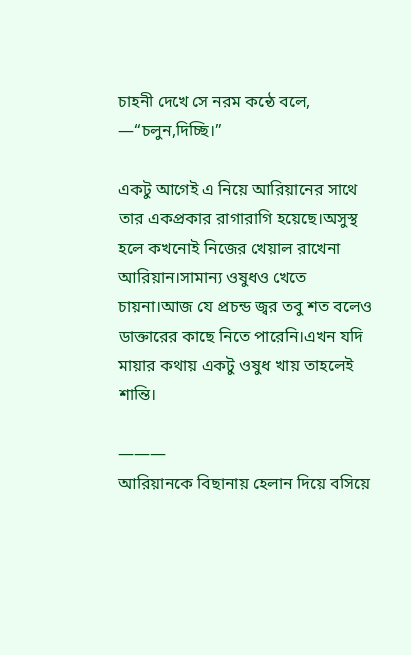চাহনী দেখে সে নরম কন্ঠে বলে,
—“চলুন,দিচ্ছি।”

একটু আগেই এ নিয়ে আরিয়ানের সাথে তার একপ্রকার রাগারাগি হয়েছে।অসুস্থ হলে কখনোই নিজের খেয়াল রাখেনা আরিয়ান।সামান্য ওষুধও খেতে চায়না।আজ যে প্রচন্ড জ্বর তবু শত বলেও ডাক্তারের কাছে নিতে পারেনি।এখন যদি মায়ার কথায় একটু ওষুধ খায় তাহলেই শান্তি।

———
আরিয়ানকে বিছানায় হেলান দিয়ে বসিয়ে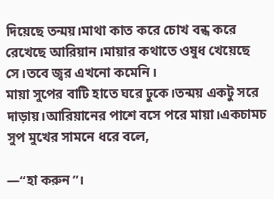দিয়েছে তন্ময়।মাথা কাত করে চোখ বন্ধ করে রেখেছে আরিয়ান।মায়ার কথাতে ওষুধ খেয়েছে সে।তবে জ্বর এখনো কমেনি।
মায়া সুপের বাটি হাতে ঘরে ঢুকে।তন্ময় একটু সরে দাড়ায়।আরিয়ানের পাশে বসে পরে মায়া।একচামচ সুপ মুখের সামনে ধরে বলে,

—“হা করুন”।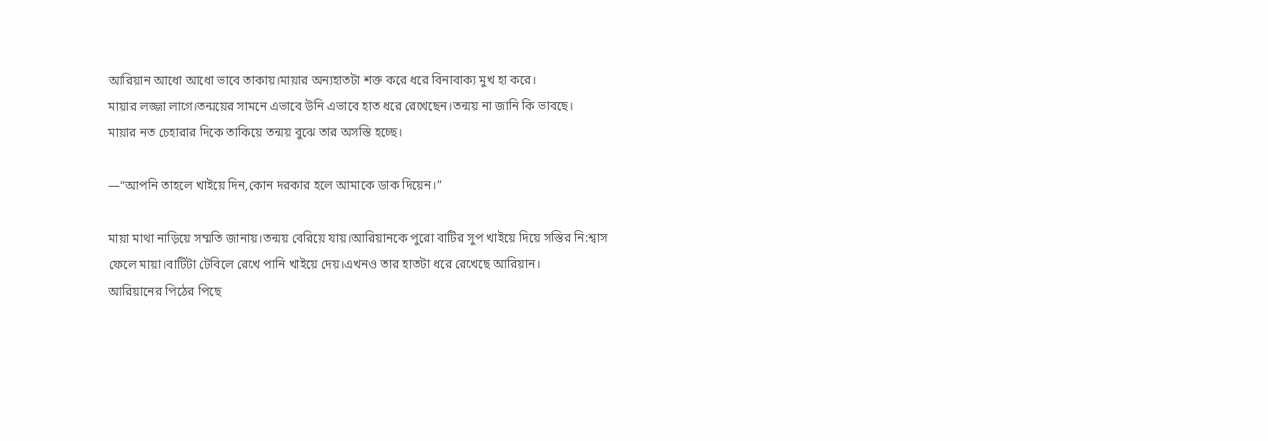আরিয়ান আধো আধো ভাবে তাকায়।মায়ার অন্যহাতটা শক্ত করে ধরে বিনাবাক্য মুখ হা করে।
মায়ার লজ্জা লাগে।তন্ময়ের সামনে এভাবে উনি এভাবে হাত ধরে রেখেছেন।তন্ময় না জানি কি ভাবছে।
মায়ার নত চেহারার দিকে তাকিয়ে তন্ময় বুঝে তার অসস্তি হচ্ছে।

—“আপনি তাহলে খাইয়ে দিন,কোন দরকার হলে আমাকে ডাক দিয়েন।”

মায়া মাথা নাড়িয়ে সম্মতি জানায়।তন্ময় বেরিয়ে যায়।আরিয়ানকে পুরো বাটির সুপ খাইয়ে দিয়ে সস্তির নি:শ্বাস ফেলে মায়া।বাটিটা টেবিলে রেখে পানি খাইয়ে দেয়।এখনও তার হাতটা ধরে রেখেছে আরিয়ান।
আরিয়ানের পিঠের পিছে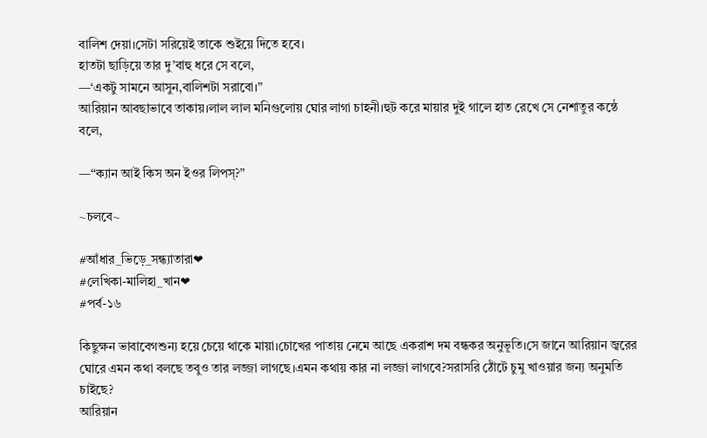বালিশ দেয়া।সেটা সরিয়েই তাকে শুইয়ে দিতে হবে।
হাতটা ছাড়িয়ে তার দু’বাহু ধরে সে বলে,
—‘একটু সামনে আসুন,বালিশটা সরাবো।”
আরিয়ান আবছাভাবে তাকায়।লাল লাল মনিগুলোয় ঘোর লাগা চাহনী।হুট করে মায়ার দুই গালে হাত রেখে সে নেশাতুর কন্ঠে বলে,

—“ক্যান আই কিস অন ইওর লিপস্?”

~চলবে~

#আঁধার_ভিড়ে_সন্ধ্যাতারা❤
#লেখিকা-মালিহা_খান❤
#পর্ব-১৬

কিছুক্ষন ভাবাবেগশুন্য হয়ে চেয়ে থাকে মায়া।চোখের পাতায় নেমে আছে একরাশ দম বন্ধকর অনুভূতি।সে জানে আরিয়ান জ্বরের ঘোরে এমন কথা বলছে তবুও তার লজ্জা লাগছে।এমন কথায় কার না লজ্জা লাগবে?সরাসরি ঠোঁটে চুমু খাওয়ার জন্য অনুমতি চাইছে?
আরিয়ান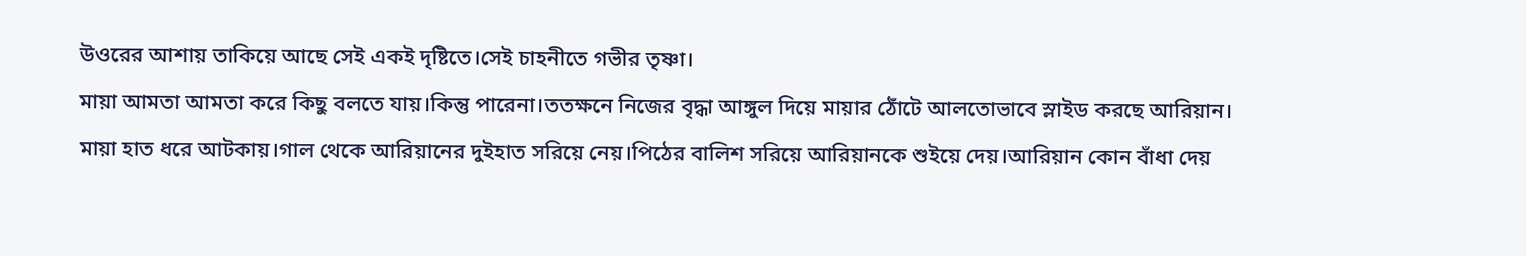উওরের আশায় তাকিয়ে আছে সেই একই দৃষ্টিতে।সেই চাহনীতে গভীর তৃষ্ণা।
মায়া আমতা আমতা করে কিছু বলতে যায়।কিন্তু পারেনা।ততক্ষনে নিজের বৃদ্ধা আঙ্গুল দিয়ে মায়ার ঠোঁটে আলতোভাবে স্লাইড করছে আরিয়ান।
মায়া হাত ধরে আটকায়।গাল থেকে আরিয়ানের দুইহাত সরিয়ে নেয়।পিঠের বালিশ সরিয়ে আরিয়ানকে শুইয়ে দেয়।আরিয়ান কোন বাঁধা দেয়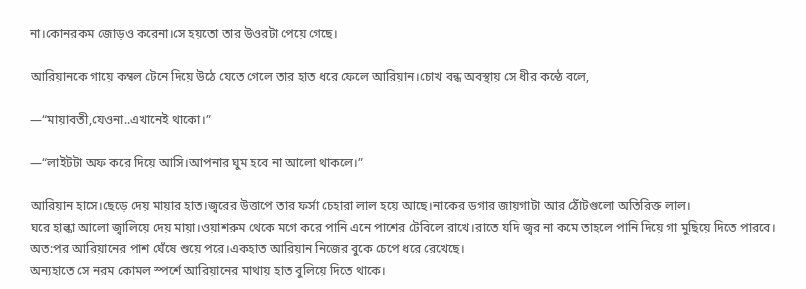না।কোনরকম জোড়ও করেনা।সে হয়তো তার উওরটা পেয়ে গেছে।

আরিয়ানকে গায়ে কম্বল টেনে দিয়ে উঠে যেতে গেলে তার হাত ধরে ফেলে আরিয়ান।চোখ বন্ধ অবস্থায় সে ধীর কন্ঠে বলে,

—“মায়াবতী,যেওনা..এখানেই থাকো।”

—“লাইটটা অফ করে দিয়ে আসি।আপনার ঘুম হবে না আলো থাকলে।”

আরিয়ান হাসে।ছেড়ে দেয় মায়ার হাত।জ্বরের উত্তাপে তার ফর্সা চেহারা লাল হয়ে আছে।নাকের ডগার জায়গাটা আর ঠোঁটগুলো অতিরিক্ত লাল।
ঘরে হাল্কা আলো জ্বালিয়ে দেয় মায়া।ওয়াশরুম থেকে মগে করে পানি এনে পাশের টেবিলে রাখে।রাতে যদি জ্বর না কমে তাহলে পানি দিয়ে গা মুছিয়ে দিতে পারবে।
অত:পর আরিয়ানের পাশ ঘেঁষে শুয়ে পরে।একহাত আরিয়ান নিজের বুকে চেপে ধরে রেখেছে।
অন্যহাতে সে নরম কোমল স্পর্শে আরিয়ানের মাথায় হাত বুলিয়ে দিতে থাকে।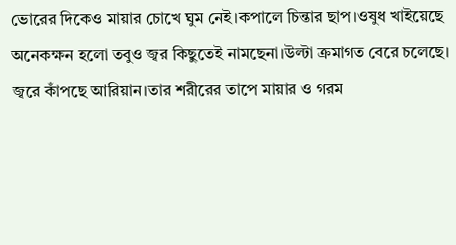ভোরের দিকেও মায়ার চোখে ঘুম নেই।কপালে চিন্তার ছাপ।ওষুধ খাইয়েছে অনেকক্ষন হলো তবুও জ্বর কিছুতেই নামছেনা।উল্টা ক্রমাগত বেরে চলেছে।
জ্বরে কাঁপছে আরিয়ান।তার শরীরের তাপে মায়ার ও গরম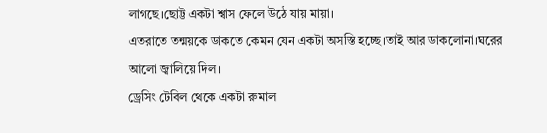লাগছে।ছোট্ট একটা শ্বাস ফেলে উঠে যায় মায়া।
এতরাতে তন্ময়কে ডাকতে কেমন যেন একটা অসস্তি হচ্ছে।তাই আর ডাকলোনা।ঘরের আলো জ্বালিয়ে দিল।
ড্রেসিং টেবিল থেকে একটা রুমাল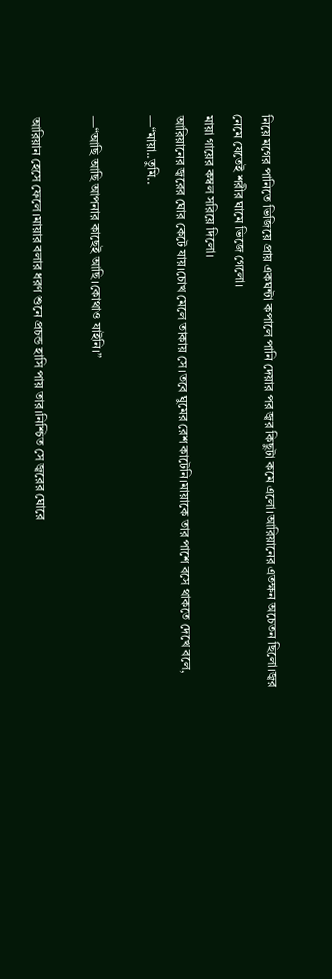নিয়ে মগের পানিতে ভিজিয়ে প্রায় একঘন্টা কপালে পানি দেয়ার পর জ্বর কিছুটা কমে এলো।আরিয়ানের এতক্ষন অচেতন ছিলো।জ্বর নেমে যেতেই শরীর ঘামে ভিজে গেলো।
মায়া গায়ের কম্বল সরিয়ে দিলো।
আরিয়ানের জ্বরের ঘোর কেটে যায়।চোখ মেলে তাকায় সে।তবে ঘুমের রেশ কাটেনি।মায়াকে তার পাশে বসে থাকতে দেখে বলে,
—“মায়া..তুমি..

—“আছি আছি আপনার কাছেই আছি।কোথাও যাইনি।”

আরিয়ান হেসে ফেলে।মায়ার বলার ধরণ শুনে প্রচন্ড হাসি পায় তার।নিশ্চিত সে জ্বরের ঘোরে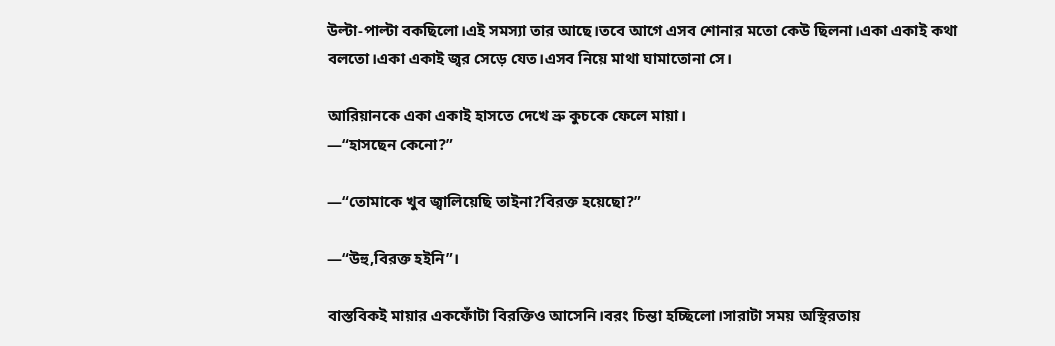উল্টা-পাল্টা বকছিলো।এই সমস্যা তার আছে।তবে আগে এসব শোনার মতো কেউ ছিলনা।একা একাই কথা বলতো।একা একাই জ্বর সেড়ে যেত।এসব নিয়ে মাথা ঘামাতোনা সে।

আরিয়ানকে একা একাই হাসতে দেখে ভ্রু কুচকে ফেলে মায়া।
—“হাসছেন কেনো?”

—“তোমাকে খুব জ্বালিয়েছি তাইনা?বিরক্ত হয়েছো?”

—“উহু,বিরক্ত হইনি”।

বাস্তবিকই মায়ার একফোঁটা বিরক্তিও আসেনি।বরং চিন্তা হচ্ছিলো।সারাটা সময় অস্থিরতায়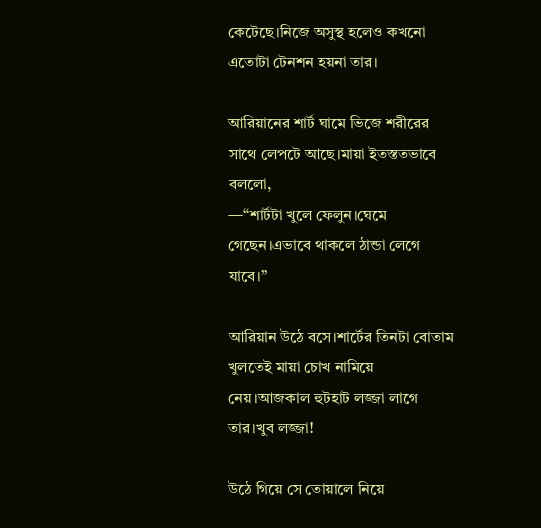কেটেছে।নিজে অসুস্থ হলেও কখনো এতোটা টেনশন হয়না তার।

আরিয়ানের শার্ট ঘামে ভিজে শরীরের সাথে লেপটে আছে।মায়া ইতস্ততভাবে বললো,
—“শার্টটা খুলে ফেলুন।ঘেমে গেছেন।এভাবে থাকলে ঠান্ডা লেগে যাবে।”

আরিয়ান উঠে বসে।শার্টের তিনটা বোতাম খুলতেই মায়া চোখ নামিয়ে নেয়।আজকাল হুটহাট লজ্জা লাগে তার।খুব লজ্জা!

উঠে গিয়ে সে তোয়ালে নিয়ে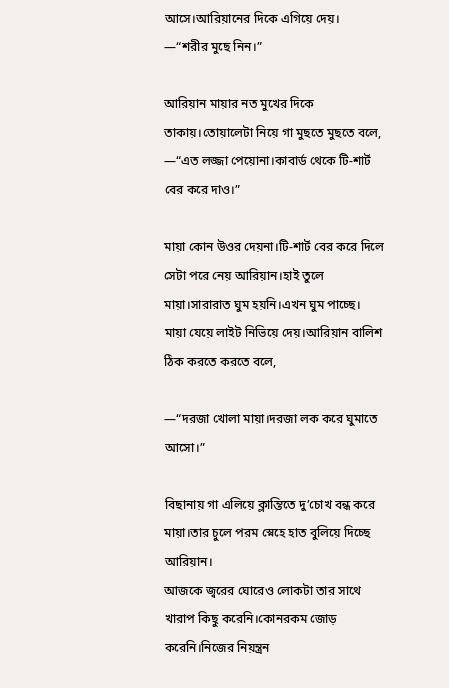আসে।আরিয়ানের দিকে এগিয়ে দেয়।
—“শরীর মুছে নিন।”

আরিয়ান মায়ার নত মুখের দিকে তাকায়।তোয়ালেটা নিয়ে গা মুছতে মুছতে বলে,
—“এত লজ্জা পেয়োনা।কাবার্ড থেকে টি-শার্ট বের করে দাও।”

মায়া কোন উওর দেয়না।টি-শার্ট বের করে দিলে সেটা পরে নেয় আরিয়ান।হাই তুলে মায়া।সারারাত ঘুম হয়নি।এখন ঘুম পাচ্ছে।
মায়া যেয়ে লাইট নিভিয়ে দেয়।আরিয়ান বালিশ ঠিক করতে করতে বলে,

—“দরজা খোলা মায়া।দরজা লক করে ঘুমাতে আসো।”

বিছানায় গা এলিয়ে ক্লান্তিতে দু’চোখ বন্ধ করে মায়া।তার চুলে পরম স্নেহে হাত বুলিয়ে দিচ্ছে আরিয়ান।
আজকে জ্বরের ঘোরেও লোকটা তার সাথে খারাপ কিছু করেনি।কোনরকম জোড় করেনি।নিজের নিয়ন্ত্রন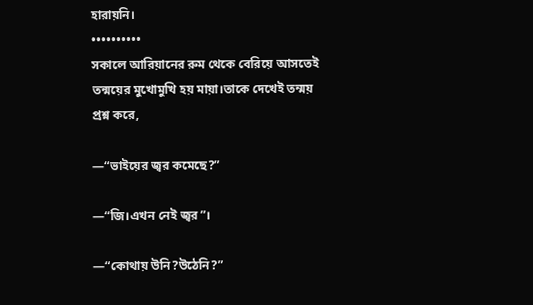হারায়নি।
••••••••••
সকালে আরিয়ানের রুম থেকে বেরিয়ে আসতেই তন্ময়ের মুখোমুখি হয় মায়া।তাকে দেখেই তন্ময় প্রশ্ন করে,

—“ভাইয়ের জ্বর কমেছে?”

—“জি।এখন নেই জ্বর”।

—“কোথায় উনি?উঠেনি?”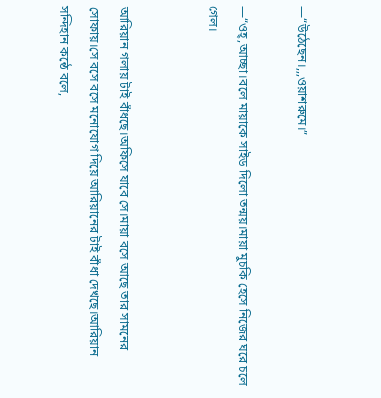—“উঠেছেন।,,,ওয়াশরুমে।”

—“ওহ্,আচ্ছা।বলে মায়াকে সাইড দিলো তন্ময়।মায়া মুচকি হেসে নিজের ঘরে চলে গেল।


আরিয়ান গলায় টাই বাঁধছে।অফিসে যাবে সে।মায়া বসে আছে তার সামনের সোফায়।সে বসে বসে মনোযোগ দিয়ে আরিয়ানের টাই বাঁধা দেখছে।আরিয়ান সন্দিহান কন্ঠে বলে,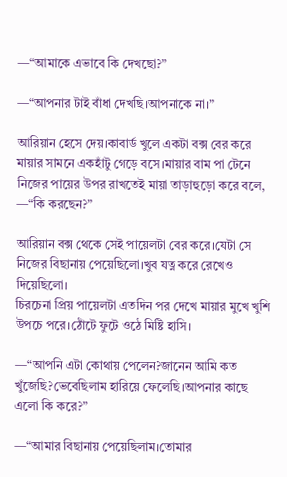—“আমাকে এভাবে কি দেখছো?”

—“আপনার টাই বাঁধা দেখছি।আপনাকে না।”

আরিয়ান হেসে দেয়।কাবার্ড খুলে একটা বক্স বের করে মায়ার সামনে একহাঁটু গেড়ে বসে।মায়ার বাম পা টেনে নিজের পায়ের উপর রাখতেই মায়া তাড়াহুড়ো করে বলে,
—“কি করছেন?”

আরিয়ান বক্স থেকে সেই পায়েলটা বের করে।যেটা সে নিজের বিছানায় পেয়েছিলো।খুব যত্ন করে রেখেও দিয়েছিলো।
চিরচেনা প্রিয় পায়েলটা এতদিন পর দেখে মায়ার মুখে খুশি উপচে পরে।ঠোঁটে ফুটে ওঠে মিষ্টি হাসি।

—“আপনি এটা কোথায় পেলেন?জানেন আমি কত খুঁজেছি?ভেবেছিলাম হারিয়ে ফেলেছি।আপনার কাছে এলো কি করে?”

—“আমার বিছানায় পেয়েছিলাম।তোমার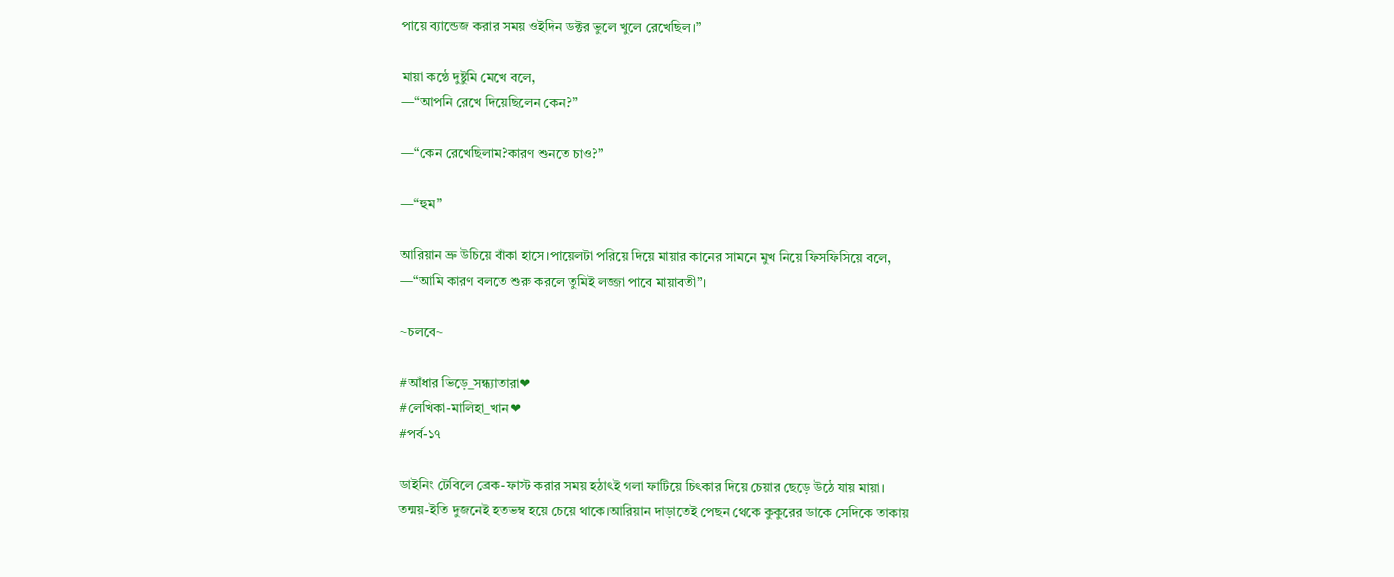পায়ে ব্যান্ডেজ করার সময় ওইদিন ডক্টর ভুলে খুলে রেখেছিল।”

মায়া কন্ঠে দুষ্টুমি মেখে বলে,
—“আপনি রেখে দিয়েছিলেন কেন?”

—“কেন রেখেছিলাম?কারণ শুনতে চাও?”

—“হুম”

আরিয়ান ভ্রু উচিয়ে বাঁকা হাসে।পায়েলটা পরিয়ে দিয়ে মায়ার কানের সামনে মুখ নিয়ে ফিসফিসিয়ে বলে,
—“আমি কারণ বলতে শুরু করলে তুমিই লজ্জা পাবে মায়াবতী”।

~চলবে~

#আঁধার ভিড়ে_সন্ধ্যাতারা❤
#লেখিকা-মালিহা_খান❤
#পর্ব-১৭

ডাইনিং টেবিলে ব্রেক-ফাস্ট করার সময় হঠাৎই গলা ফাটিয়ে চিৎকার দিয়ে চেয়ার ছেড়ে উঠে যায় মায়া।
তন্ময়-ইতি দুজনেই হতভম্ব হয়ে চেয়ে থাকে।আরিয়ান দাড়াতেই পেছন থেকে কুকুরের ডাকে সেদিকে তাকায়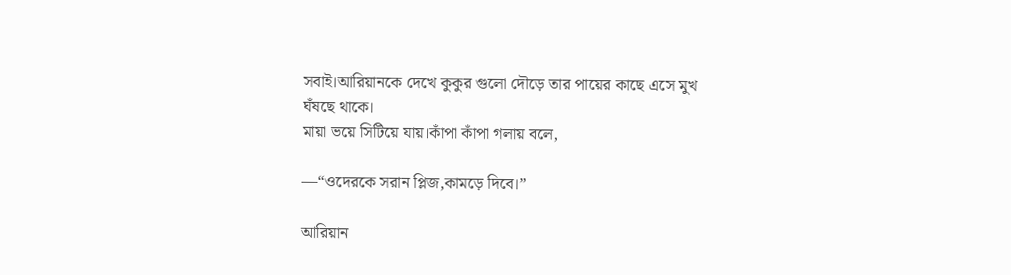সবাই।আরিয়ানকে দেখে কুকুর গুলো দৌড়ে তার পায়ের কাছে এসে মুখ ঘঁষছে থাকে।
মায়া ভয়ে সিটিয়ে যায়।কাঁপা কাঁপা গলায় বলে,

—“ওদেরকে সরান প্লিজ,কামড়ে দিবে।”

আরিয়ান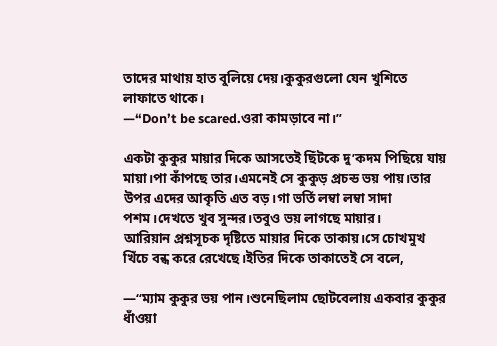তাদের মাথায় হাত বুলিয়ে দেয়।কুকুরগুলো যেন খুশিতে লাফাতে থাকে।
—“Don’t be scared.ওরা কামড়াবে না।”

একটা কুকুর মায়ার দিকে আসতেই ছিঁটকে দু’কদম পিছিয়ে যায় মায়া।পা কাঁপছে তার।এমনেই সে কুকুড় প্রচন্ড ভয় পায়।তার উপর এদের আকৃতি এত বড়।গা ভর্তি লম্বা লম্বা সাদা পশম।দেখতে খুব সুন্দর।তবুও ভয় লাগছে মায়ার।
আরিয়ান প্রশ্নসূচক দৃষ্টিতে মায়ার দিকে তাকায়।সে চোখমুখ খিঁচে বন্ধ করে রেখেছে।ইতির দিকে তাকাতেই সে বলে,

—“ম্যাম কুকুর ভয় পান।শুনেছিলাম ছোটবেলায় একবার কুকুর ধাঁওয়া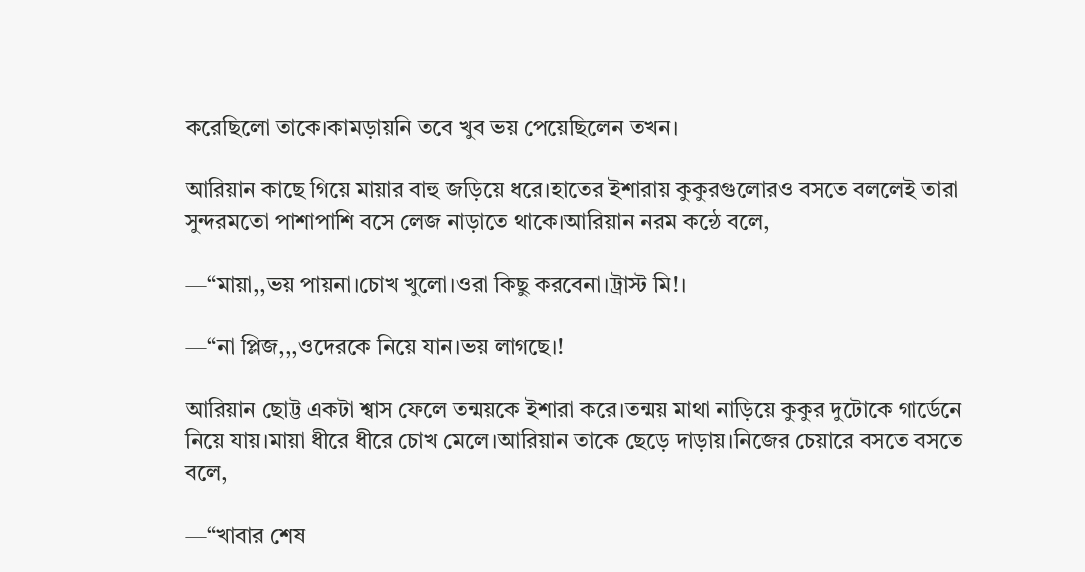করেছিলো তাকে।কামড়ায়নি তবে খুব ভয় পেয়েছিলেন তখন।

আরিয়ান কাছে গিয়ে মায়ার বাহু জড়িয়ে ধরে।হাতের ইশারায় কুকুরগুলোরও বসতে বললেই তারা সুন্দরমতো পাশাপাশি বসে লেজ নাড়াতে থাকে।আরিয়ান নরম কন্ঠে বলে,

—“মায়া,,ভয় পায়না।চোখ খুলো।ওরা কিছু করবেনা।ট্রাস্ট মি!।

—“না প্লিজ,,,ওদেরকে নিয়ে যান।ভয় লাগছে।!

আরিয়ান ছোট্ট একটা শ্বাস ফেলে তন্ময়কে ইশারা করে।তন্ময় মাথা নাড়িয়ে কুকুর দুটোকে গার্ডেনে নিয়ে যায়।মায়া ধীরে ধীরে চোখ মেলে।আরিয়ান তাকে ছেড়ে দাড়ায়।নিজের চেয়ারে বসতে বসতে বলে,

—“খাবার শেষ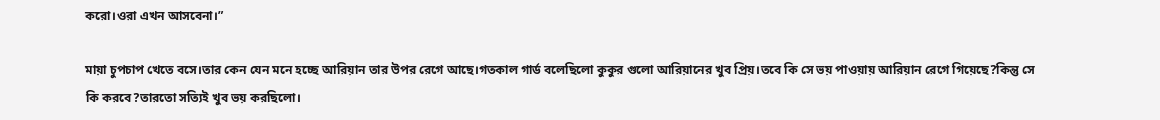করো।ওরা এখন আসবেনা।”

মায়া চুপচাপ খেতে বসে।তার কেন যেন মনে হচ্ছে আরিয়ান তার উপর রেগে আছে।গতকাল গার্ড বলেছিলো কুকুর গুলো আরিয়ানের খুব প্রিয়।তবে কি সে ভয় পাওয়ায় আরিয়ান রেগে গিয়েছে?কিন্তু সে কি করবে?তারতো সত্যিই খুব ভয় করছিলো।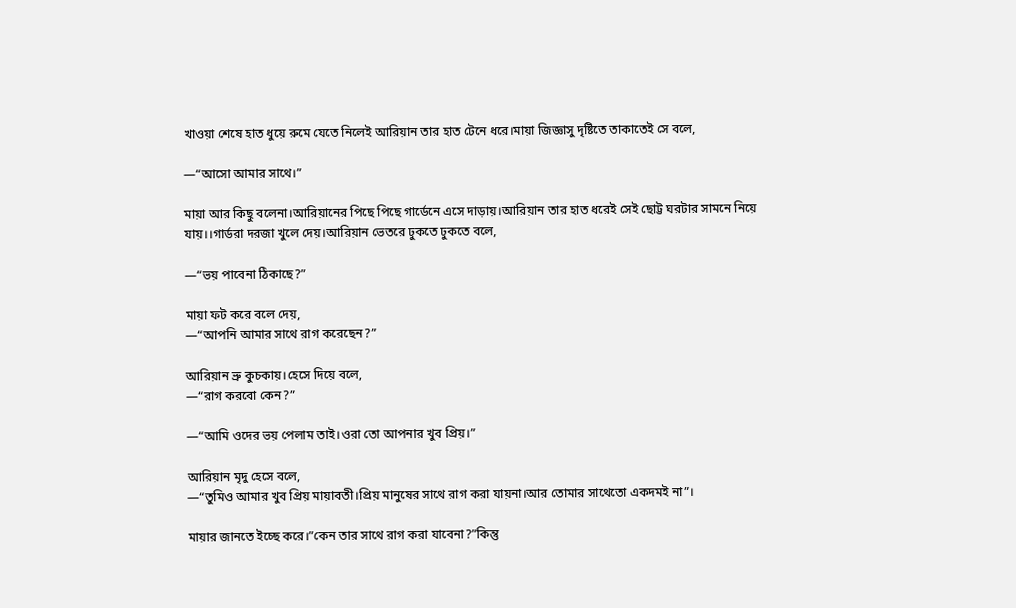খাওয়া শেষে হাত ধুয়ে রুমে যেতে নিলেই আরিয়ান তার হাত টেনে ধরে।মায়া জিজ্ঞাসু দৃষ্টিতে তাকাতেই সে বলে,

—“আসো আমার সাথে।”

মায়া আর কিছু বলেনা।আরিয়ানের পিছে পিছে গার্ডেনে এসে দাড়ায়।আরিয়ান তার হাত ধরেই সেই ছোট্ট ঘরটার সামনে নিয়ে যায়।।গার্ডরা দরজা খুলে দেয়।আরিয়ান ভেতরে ঢুকতে ঢুকতে বলে,

—“ভয় পাবেনা ঠিকাছে?”

মায়া ফট করে বলে দেয়,
—“আপনি আমার সাথে রাগ করেছেন?”

আরিয়ান ভ্রু কুচকায়।হেসে দিয়ে বলে,
—“রাগ করবো কেন?”

—“আমি ওদের ভয় পেলাম তাই।ওরা তো আপনার খুব প্রিয়।”

আরিয়ান মৃদু হেসে বলে,
—“তুমিও আমার খুব প্রিয় মায়াবতী।প্রিয় মানুষের সাথে রাগ করা যায়না।আর তোমার সাথেতো একদমই না”।

মায়ার জানতে ইচ্ছে করে।”কেন তার সাথে রাগ করা যাবেনা?”কিন্তু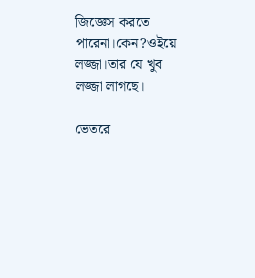জিজ্ঞেস করতে পারেনা।কেন?ওইয়ে লজ্জা।তার যে খুব লজ্জা লাগছে।

ভেতরে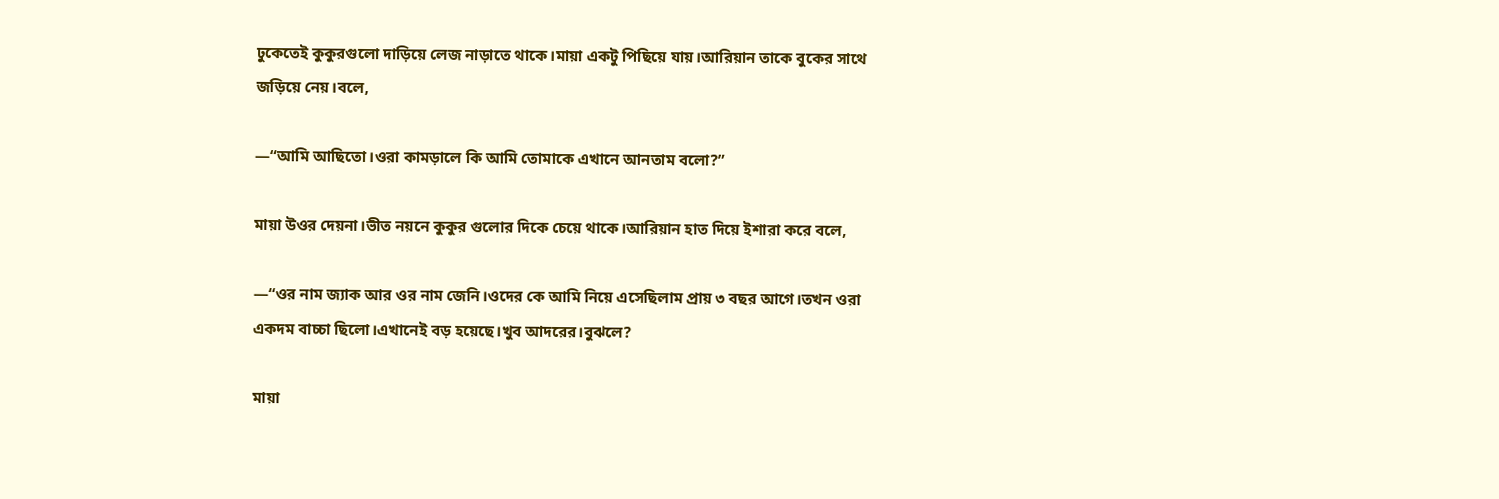ঢুকেতেই কুকুরগুলো দাড়িয়ে লেজ নাড়াতে থাকে।মায়া একটু পিছিয়ে যায়।আরিয়ান তাকে বুকের সাথে জড়িয়ে নেয়।বলে,

—“আমি আছিতো।ওরা কামড়ালে কি আমি তোমাকে এখানে আনতাম বলো?”

মায়া উওর দেয়না।ভীত নয়নে কুকুর গুলোর দিকে চেয়ে থাকে।আরিয়ান হাত দিয়ে ইশারা করে বলে,

—“ওর নাম জ্যাক আর ওর নাম জেনি।ওদের কে আমি নিয়ে এসেছিলাম প্রায় ৩ বছর আগে।তখন ওরা একদম বাচ্চা ছিলো।এখানেই বড় হয়েছে।খুব আদরের।বুঝলে?

মায়া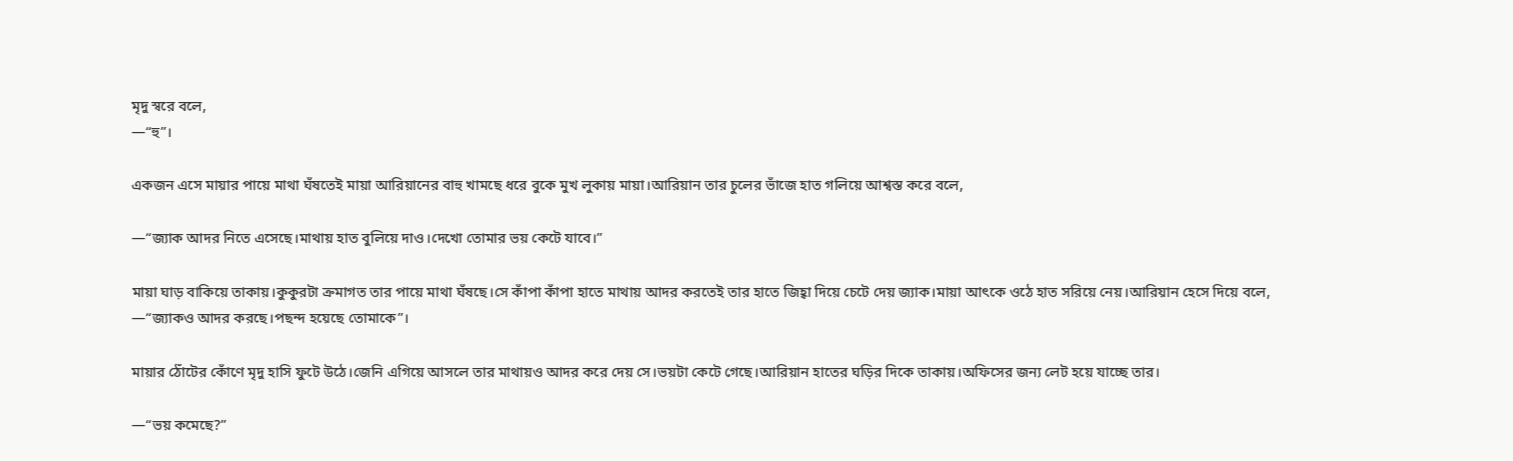মৃদু স্বরে বলে,
—“হু”।

একজন এসে মায়ার পায়ে মাথা ঘঁষতেই মায়া আরিয়ানের বাহু খামছে ধরে বুকে মুখ লুকায় মায়া।আরিয়ান তার চুলের ভাঁজে হাত গলিয়ে আশ্বস্ত করে বলে,

—“জ্যাক আদর নিতে এসেছে।মাথায় হাত বুলিয়ে দাও।দেখো তোমার ভয় কেটে যাবে।”

মায়া ঘাড় বাকিয়ে তাকায়।কুকুরটা ক্রমাগত তার পায়ে মাথা ঘঁষছে।সে কাঁপা কাঁপা হাতে মাথায় আদর করতেই তার হাতে জিহ্বা দিয়ে চেটে দেয় জ্যাক।মায়া আৎকে ওঠে হাত সরিয়ে নেয়।আরিয়ান হেসে দিয়ে বলে,
—“জ্যাকও আদর করছে।পছন্দ হয়েছে তোমাকে”।

মায়ার ঠোঁটের কোঁণে মৃদু হাসি ফুটে উঠে।জেনি এগিয়ে আসলে তার মাথায়ও আদর করে দেয় সে।ভয়টা কেটে গেছে।আরিয়ান হাতের ঘড়ির দিকে তাকায়।অফিসের জন্য লেট হয়ে যাচ্ছে তার।

—“ভয় কমেছে?”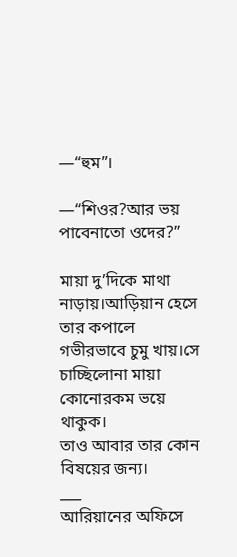—“হুম”।

—“শিওর?আর ভয় পাবেনাতো ওদের?”

মায়া দু’দিকে মাথা নাড়ায়।আড়িয়ান হেসে তার কপালে গভীরভাবে চুমু খায়।সে চাচ্ছিলোনা মায়া কোনোরকম ভয়ে থাকুক।
তাও আবার তার কোন বিষয়ের জন্য।
___
আরিয়ানের অফিসে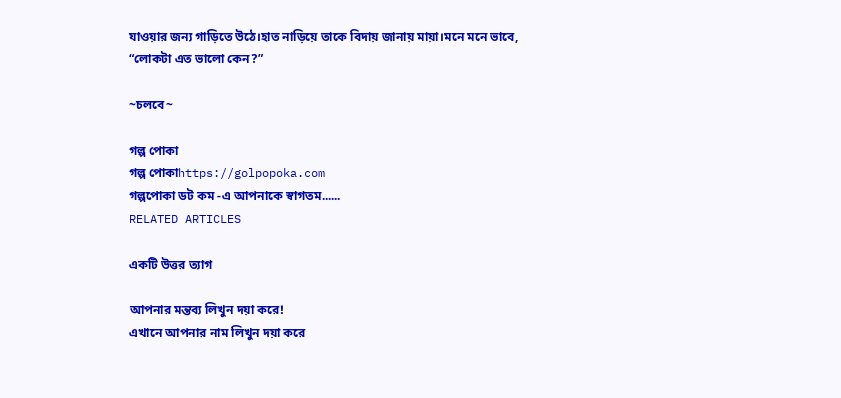যাওয়ার জন্য গাড়িতে উঠে।হাত নাড়িয়ে তাকে বিদায় জানায় মায়া।মনে মনে ভাবে,
“লোকটা এত ভালো কেন?”

~চলবে~

গল্প পোকা
গল্প পোকাhttps://golpopoka.com
গল্পপোকা ডট কম -এ আপনাকে স্বাগতম......
RELATED ARTICLES

একটি উত্তর ত্যাগ

আপনার মন্তব্য লিখুন দয়া করে!
এখানে আপনার নাম লিখুন দয়া করে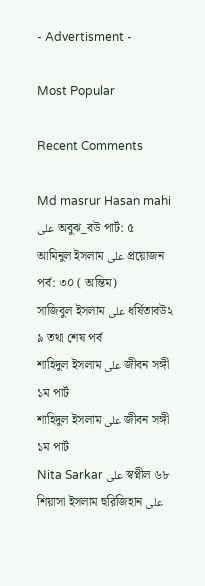- Advertisment -

Most Popular

Recent Comments

Md masrur Hasan mahi على অবুঝ_বউ পার্ট: ৫
আমিনুল ইসলাম على প্রয়োজন পর্ব: ৩০ ( অন্তিম)
সাজিবুল ইসলাম على ধর্ষিতাবউ২ ৯ তথা শেষ পর্ব
শাহিদুল ইসলাম على জীবন সঙ্গী ১ম পার্ট
শাহিদুল ইসলাম على জীবন সঙ্গী ১ম পার্ট
Nita Sarkar على স্বপ্নীল ৬৮
শিয়াসা ইসলাম হুরিজিহান على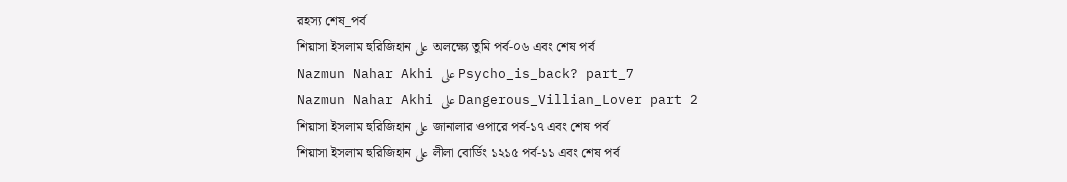রহস্য শেষ_পর্ব
শিয়াসা ইসলাম হুরিজিহান على অলক্ষ্যে তুমি পর্ব-০৬ এবং শেষ পর্ব
Nazmun Nahar Akhi على Psycho_is_back? part_7
Nazmun Nahar Akhi على Dangerous_Villian_Lover part 2
শিয়াসা ইসলাম হুরিজিহান على জানালার ওপারে পর্ব-১৭ এবং শেষ পর্ব
শিয়াসা ইসলাম হুরিজিহান على লীলা বোর্ডিং ১২১৫ পর্ব-১১ এবং শেষ পর্ব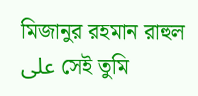মিজানুর রহমান রাহুল على সেই তুমি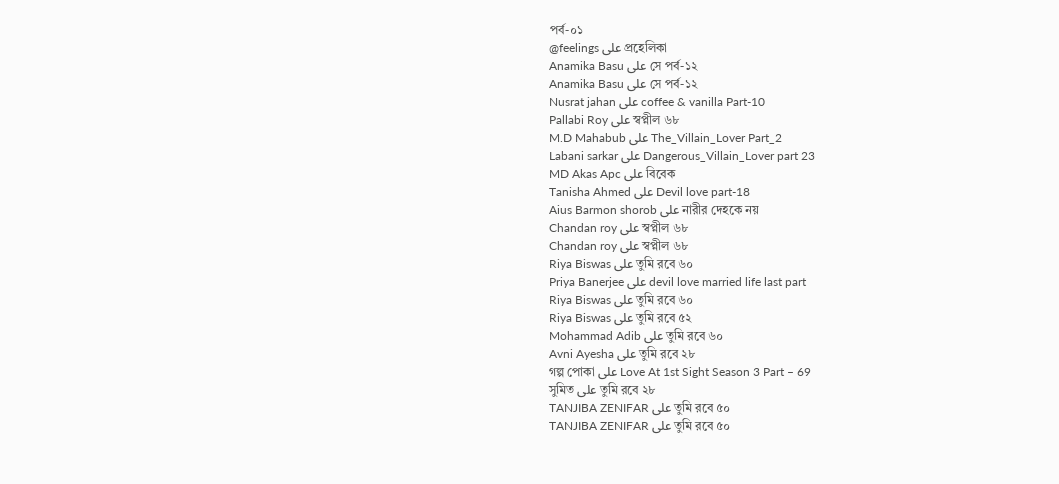পর্ব-০১
@feelings على প্রহেলিকা
Anamika Basu على সে পর্ব-১২
Anamika Basu على সে পর্ব-১২
Nusrat jahan على coffee & vanilla Part-10
Pallabi Roy على স্বপ্নীল ৬৮
M.D Mahabub على The_Villain_Lover Part_2
Labani sarkar على Dangerous_Villain_Lover part 23
MD Akas Apc على বিবেক
Tanisha Ahmed على Devil love part-18
Aius Barmon shorob على নারীর দেহকে নয়
Chandan roy على স্বপ্নীল ৬৮
Chandan roy على স্বপ্নীল ৬৮
Riya Biswas على তুমি রবে ৬০
Priya Banerjee على devil love married life last part
Riya Biswas على তুমি রবে ৬০
Riya Biswas على তুমি রবে ৫২
Mohammad Adib على তুমি রবে ৬০
Avni Ayesha على তুমি রবে ২৮
গল্প পোকা على Love At 1st Sight Season 3 Part – 69
সুমিত على তুমি রবে ২৮
TANJIBA ZENIFAR على তুমি রবে ৫০
TANJIBA ZENIFAR على তুমি রবে ৫০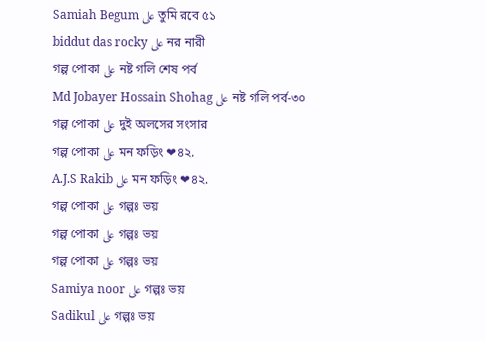Samiah Begum على তুমি রবে ৫১
biddut das rocky على নর নারী
গল্প পোকা على নষ্ট গলি শেষ পর্ব
Md Jobayer Hossain Shohag على নষ্ট গলি পর্ব-৩০
গল্প পোকা على দুই অলসের সংসার
গল্প পোকা على মন ফড়িং ❤৪২.
A.J.S Rakib على মন ফড়িং ❤৪২.
গল্প পোকা على গল্পঃ ভয়
গল্প পোকা على গল্পঃ ভয়
গল্প পোকা على গল্পঃ ভয়
Samiya noor على গল্পঃ ভয়
Sadikul على গল্পঃ ভয়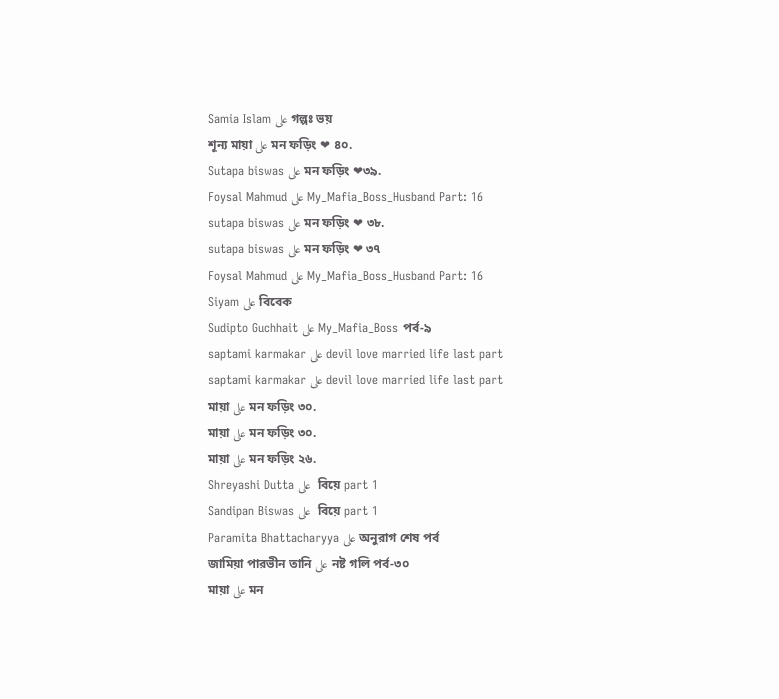Samia Islam على গল্পঃ ভয়
শূন্য মায়া على মন ফড়িং ❤ ৪০.
Sutapa biswas على মন ফড়িং ❤৩৯.
Foysal Mahmud على My_Mafia_Boss_Husband Part: 16
sutapa biswas على মন ফড়িং ❤ ৩৮.
sutapa biswas على মন ফড়িং ❤ ৩৭
Foysal Mahmud على My_Mafia_Boss_Husband Part: 16
Siyam على বিবেক
Sudipto Guchhait على My_Mafia_Boss পর্ব-৯
saptami karmakar على devil love married life last part
saptami karmakar على devil love married life last part
মায়া على মন ফড়িং ৩০.
মায়া على মন ফড়িং ৩০.
মায়া على মন ফড়িং ২৬.
Shreyashi Dutta على  বিয়ে part 1
Sandipan Biswas على  বিয়ে part 1
Paramita Bhattacharyya على অনুরাগ শেষ পর্ব
জামিয়া পারভীন তানি على নষ্ট গলি পর্ব-৩০
মায়া على মন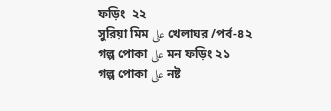ফড়িং  ২২
সুরিয়া মিম على খেলাঘর /পর্ব-৪২
গল্প পোকা على মন ফড়িং ২১
গল্প পোকা على নষ্ট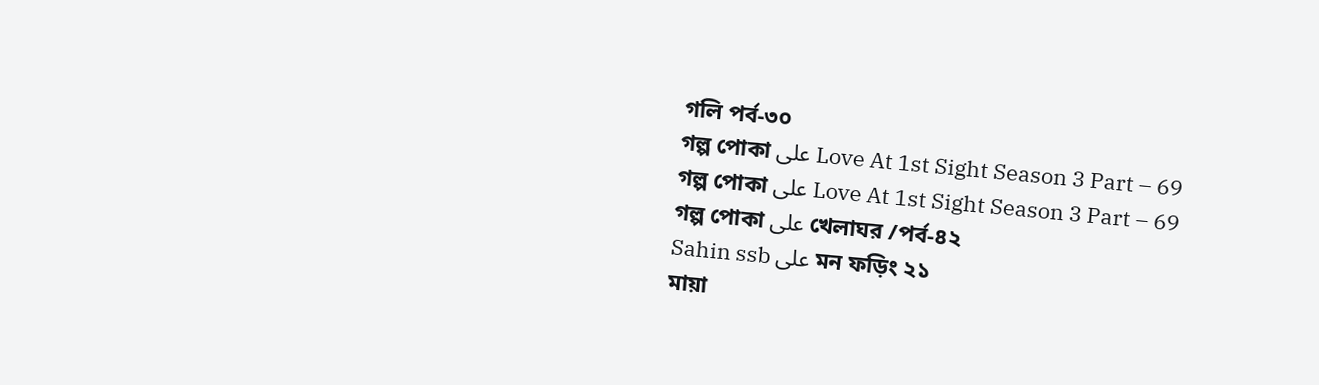গলি পর্ব-৩০
গল্প পোকা على Love At 1st Sight Season 3 Part – 69
গল্প পোকা على Love At 1st Sight Season 3 Part – 69
গল্প পোকা على খেলাঘর /পর্ব-৪২
Sahin ssb على মন ফড়িং ২১
মায়া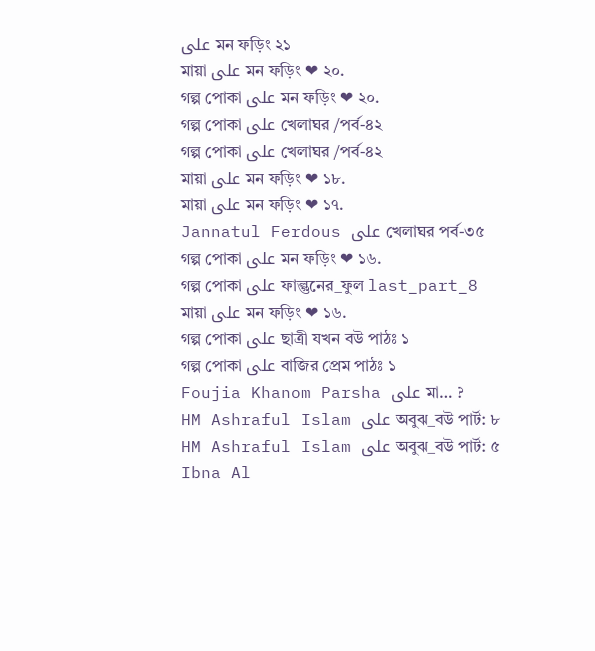على মন ফড়িং ২১
মায়া على মন ফড়িং ❤ ২০.
গল্প পোকা على মন ফড়িং ❤ ২০.
গল্প পোকা على খেলাঘর /পর্ব-৪২
গল্প পোকা على খেলাঘর /পর্ব-৪২
মায়া على মন ফড়িং ❤ ১৮.
মায়া على মন ফড়িং ❤ ১৭.
Jannatul Ferdous على খেলাঘর পর্ব-৩৫
গল্প পোকা على মন ফড়িং ❤ ১৬.
গল্প পোকা على ফাল্গুনের_ফুল last_part_8
মায়া على মন ফড়িং ❤ ১৬.
গল্প পোকা على ছাত্রী যখন বউ পাঠঃ ১
গল্প পোকা على বাজির প্রেম পাঠঃ ১
Foujia Khanom Parsha على মা… ?
HM Ashraful Islam على অবুঝ_বউ পার্ট: ৮
HM Ashraful Islam على অবুঝ_বউ পার্ট: ৫
Ibna Al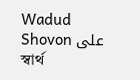Wadud Shovon على স্বার্থ